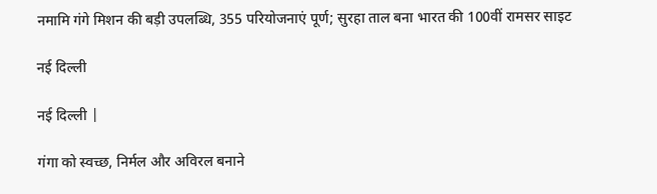नमामि गंगे मिशन की बड़ी उपलब्धि, 355 परियोजनाएं पूर्ण; सुरहा ताल बना भारत की 100वीं रामसर साइट

नई दिल्ली

नई दिल्ली |

गंगा को स्वच्छ, निर्मल और अविरल बनाने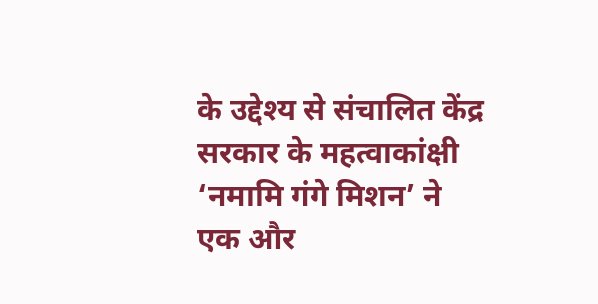के उद्देश्य से संचालित केंद्र सरकार के महत्वाकांक्षी ‘नमामि गंगे मिशन’ ने एक और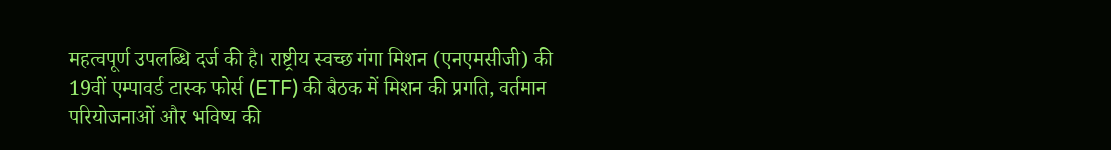महत्वपूर्ण उपलब्धि दर्ज की है। राष्ट्रीय स्वच्छ गंगा मिशन (एनएमसीजी) की 19वीं एम्पावर्ड टास्क फोर्स (ETF) की बैठक में मिशन की प्रगति, वर्तमान परियोजनाओं और भविष्य की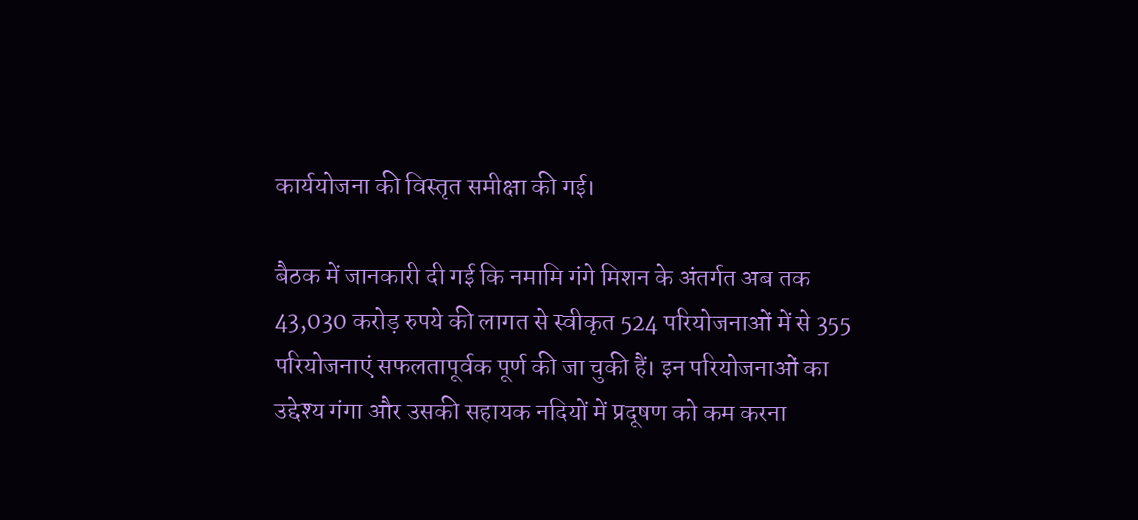कार्ययोजना की विस्तृत समीक्षा की गई।

बैठक में जानकारी दी गई कि नमामि गंगे मिशन के अंतर्गत अब तक 43,030 करोड़ रुपये की लागत से स्वीकृत 524 परियोजनाओं में से 355 परियोजनाएं सफलतापूर्वक पूर्ण की जा चुकी हैं। इन परियोजनाओं का उद्देश्य गंगा और उसकी सहायक नदियों में प्रदूषण को कम करना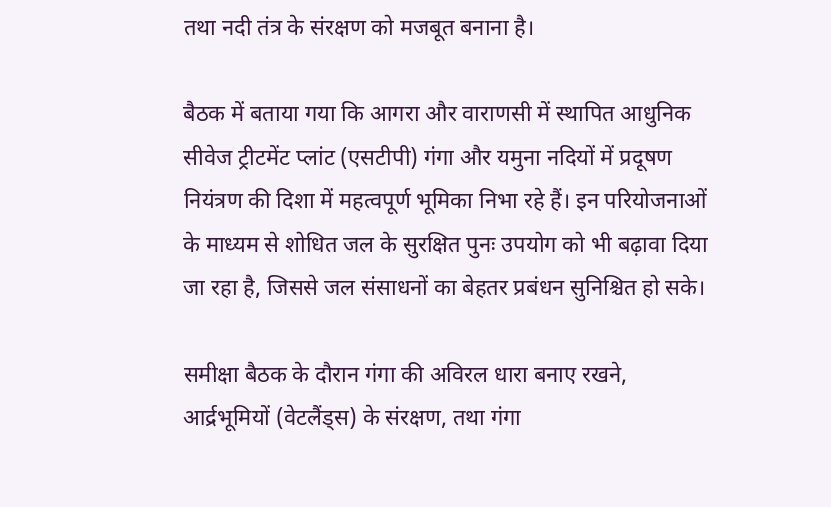तथा नदी तंत्र के संरक्षण को मजबूत बनाना है।

बैठक में बताया गया कि आगरा और वाराणसी में स्थापित आधुनिक सीवेज ट्रीटमेंट प्लांट (एसटीपी) गंगा और यमुना नदियों में प्रदूषण नियंत्रण की दिशा में महत्वपूर्ण भूमिका निभा रहे हैं। इन परियोजनाओं के माध्यम से शोधित जल के सुरक्षित पुनः उपयोग को भी बढ़ावा दिया जा रहा है, जिससे जल संसाधनों का बेहतर प्रबंधन सुनिश्चित हो सके।

समीक्षा बैठक के दौरान गंगा की अविरल धारा बनाए रखने, आर्द्रभूमियों (वेटलैंड्स) के संरक्षण, तथा गंगा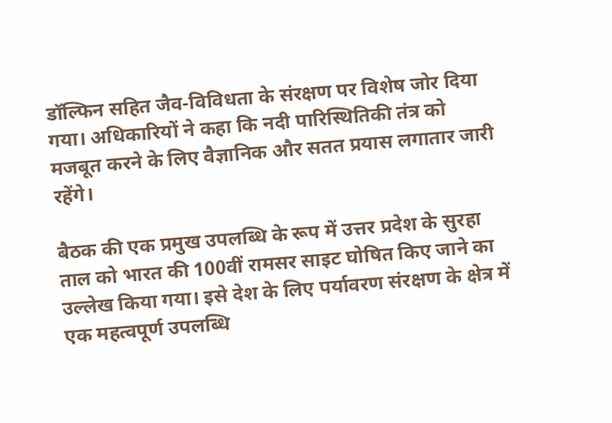डॉल्फिन सहित जैव-विविधता के संरक्षण पर विशेष जोर दिया गया। अधिकारियों ने कहा कि नदी पारिस्थितिकी तंत्र को मजबूत करने के लिए वैज्ञानिक और सतत प्रयास लगातार जारी रहेंगे।

बैठक की एक प्रमुख उपलब्धि के रूप में उत्तर प्रदेश के सुरहा ताल को भारत की 100वीं रामसर साइट घोषित किए जाने का उल्लेख किया गया। इसे देश के लिए पर्यावरण संरक्षण के क्षेत्र में एक महत्वपूर्ण उपलब्धि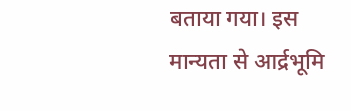बताया गया। इस मान्यता से आर्द्रभूमि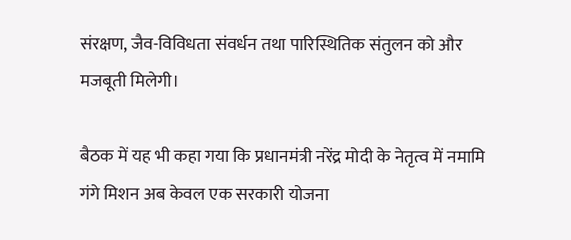संरक्षण, जैव-विविधता संवर्धन तथा पारिस्थितिक संतुलन को और मजबूती मिलेगी।

बैठक में यह भी कहा गया कि प्रधानमंत्री नरेंद्र मोदी के नेतृत्व में नमामि गंगे मिशन अब केवल एक सरकारी योजना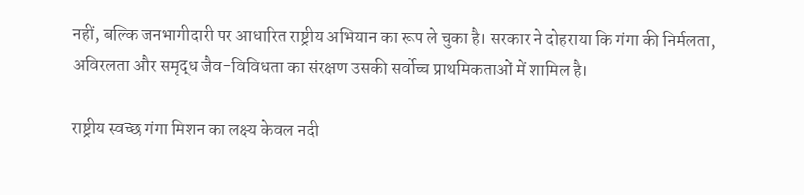नहीं, बल्कि जनभागीदारी पर आधारित राष्ट्रीय अभियान का रूप ले चुका है। सरकार ने दोहराया कि गंगा की निर्मलता, अविरलता और समृद्ध जैव-विविधता का संरक्षण उसकी सर्वोच्च प्राथमिकताओं में शामिल है।

राष्ट्रीय स्वच्छ गंगा मिशन का लक्ष्य केवल नदी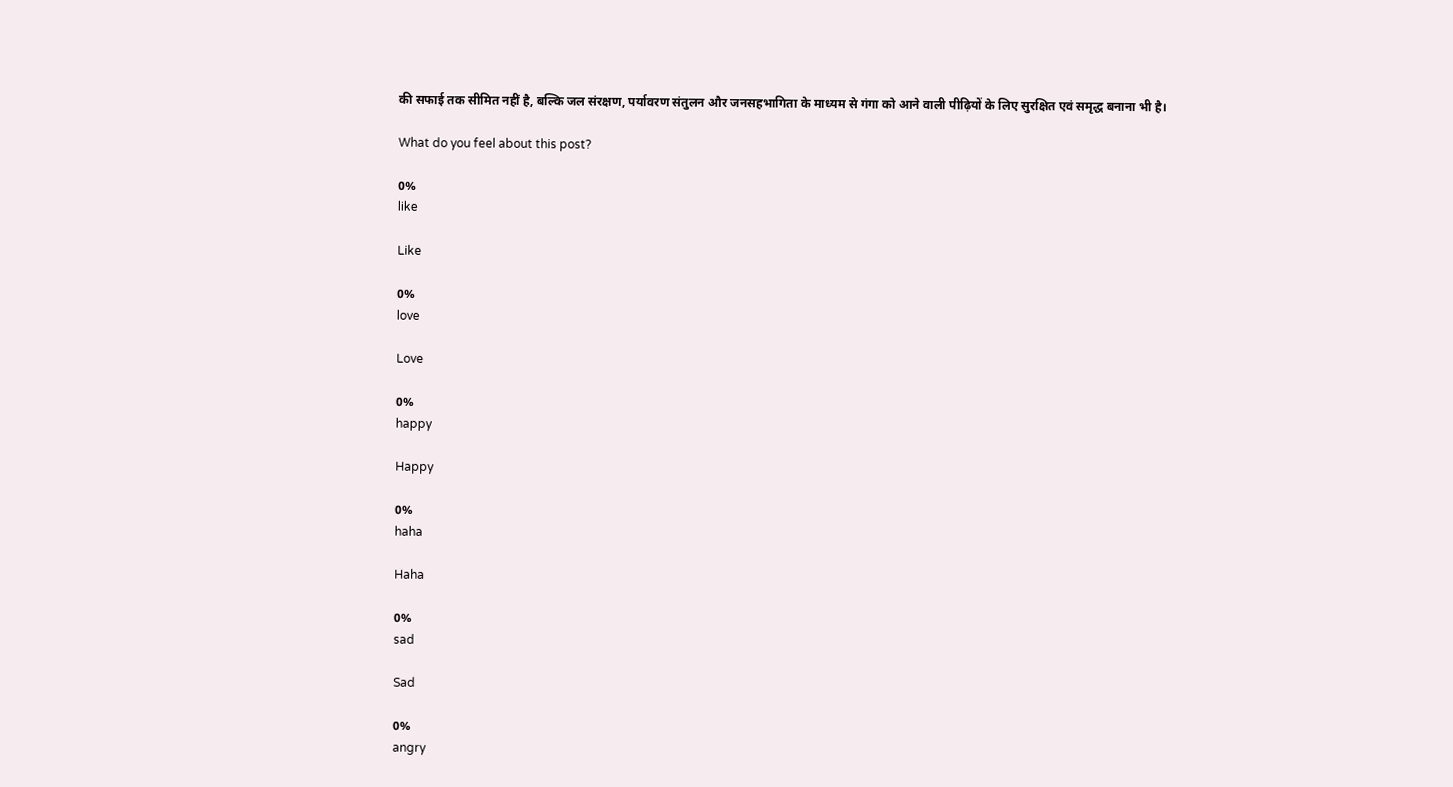की सफाई तक सीमित नहीं है, बल्कि जल संरक्षण, पर्यावरण संतुलन और जनसहभागिता के माध्यम से गंगा को आने वाली पीढ़ियों के लिए सुरक्षित एवं समृद्ध बनाना भी है।

What do you feel about this post?

0%
like

Like

0%
love

Love

0%
happy

Happy

0%
haha

Haha

0%
sad

Sad

0%
angry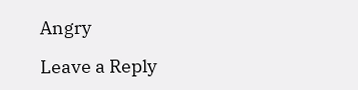Angry

Leave a Reply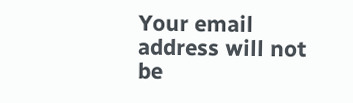Your email address will not be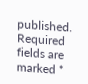published. Required fields are marked *